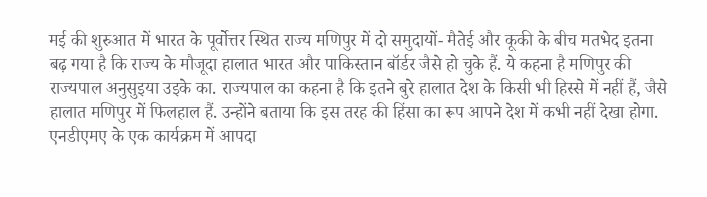मई की शुरुआत में भारत के पूर्वोत्तर स्थित राज्य मणिपुर में दो समुदायों- मैतेई और कूकी के बीच मतभेद इतना बढ़ गया है कि राज्य के मौजूदा हालात भारत और पाकिस्तान बॉर्डर जैसे हो चुके हैं. ये कहना है मणिपुर की राज्यपाल अनुसुइया उइके का. राज्यपाल का कहना है कि इतने बुरे हालात देश के किसी भी हिस्से में नहीं हैं, जैसे हालात मणिपुर में फिलहाल हैं. उन्होंने बताया कि इस तरह की हिंसा का रूप आपने देश में कभी नहीं देखा होगा.
एनडीएमए के एक कार्यक्रम में आपदा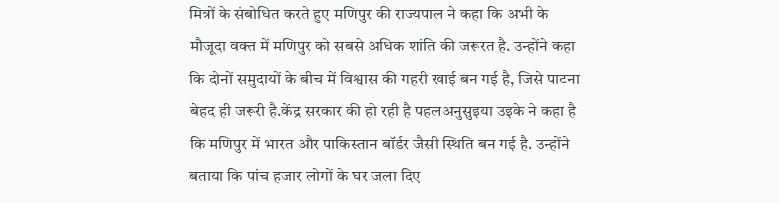मित्रों के संबोधित करते हुए मणिपुर की राज्यपाल ने कहा कि अभी के मौजूदा वक्त में मणिपुर को सबसे अधिक शांति की जरूरत है. उन्होंने कहा कि दोनों समुदायों के बीच में विश्वास की गहरी खाई बन गई है, जिसे पाटना बेहद ही जरूरी है.केंद्र सरकार की हो रही है पहलअनुसुइया उइके ने कहा है कि मणिपुर में भारत और पाकिस्तान बॉर्डर जैसी स्थिति बन गई है. उन्होंने बताया कि पांच हजार लोगों के घर जला दिए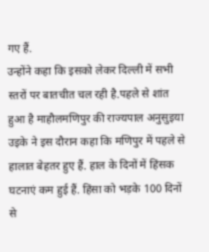गए हैं.
उन्होंने कहा कि इसको लेकर दिल्ली में सभी स्तरों पर बातचीत चल रही है.पहले से शांत हुआ है माहौलमणिपुर की राज्यपाल अनुसुइया उइके ने इस दौरान कहा कि मणिपुर में पहले से हालात बेहतर हुए हैं. हाल के दिनों में हिंसक घटनाएं कम हुई हैं. हिंसा को भड़के 100 दिनों से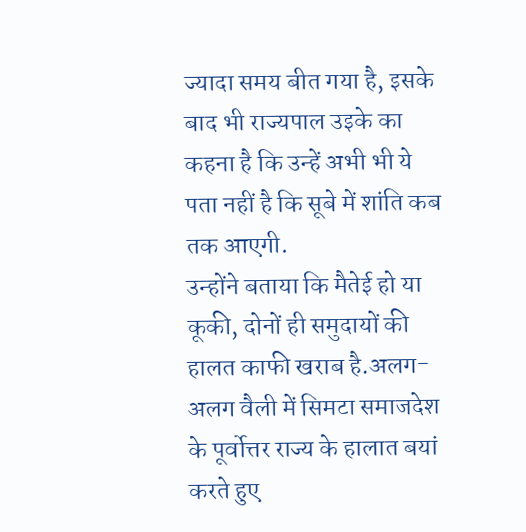ज्यादा समय बीत गया है, इसके बाद भी राज्यपाल उइके का कहना है कि उन्हें अभी भी ये पता नहीं है कि सूबे में शांति कब तक आएगी.
उन्होंने बताया कि मैतेई हो या कूकी, दोनों ही समुदायों की हालत काफी खराब है.अलग-अलग वैली में सिमटा समाजदेश के पूर्वोत्तर राज्य के हालात बयां करते हुए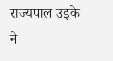राज्यपाल उइके ने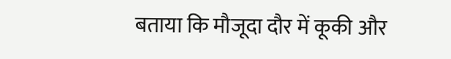बताया कि मौजूदा दौर में कूकी और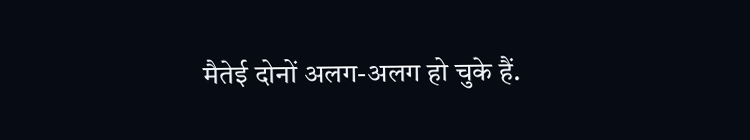मैतेई दोनों अलग-अलग हो चुके हैं.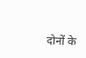दोनों के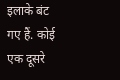इलाके बंट गए हैं. कोई एक दूसरे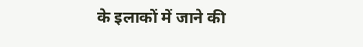के इलाकों में जाने की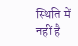स्थिति में नहीं है